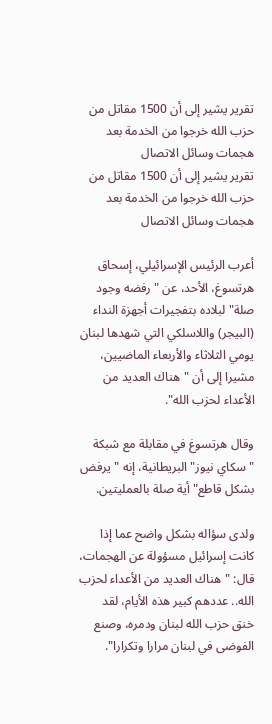تقرير يشير إلى أن 1500 مقاتل من حزب الله خرجوا من الخدمة بعد هجمات وسائل الاتصال
تقرير يشير إلى أن 1500 مقاتل من حزب الله خرجوا من الخدمة بعد هجمات وسائل الاتصال

أعرب الرئيس الإسرائيلي، إسحاق هرتسوغ، الأحد، عن "رفضه وجود صلة" لبلاده بتفجيرات أجهزة النداء (البيجر) واللاسلكي التي شهدها لبنان يومي الثلاثاء والأربعاء الماضيين، مشيرا إلى أن "هناك العديد من الأعداء لحزب الله".

وقال هرتسوغ في مقابلة مع شبكة "سكاي نيوز" البريطانية، إنه "يرفض بشكل قاطع" أية صلة بالعمليتين.

ولدى سؤاله بشكل واضح عما إذا كانت إسرائيل مسؤولة عن الهجمات، قال: "هناك العديد من الأعداء لحزب الله.. عددهم كبير هذه الأيام، لقد خنق حزب الله لبنان ودمره، وصنع الفوضى في لبنان مرارا وتكرارا".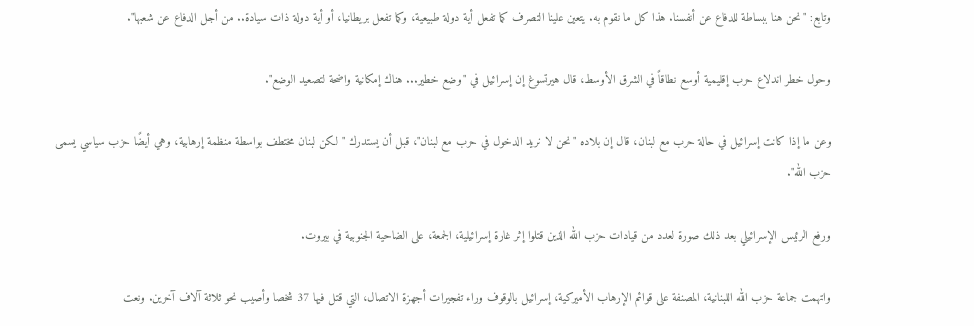وتابع: "نحن هنا ببساطة للدفاع عن أنفسنا. هذا كل ما نقوم به. يتعين علينا التصرف كما تفعل أية دولة طبيعية، وكما تفعل بريطانيا، أو أية دولة ذات سيادة.. من أجل الدفاع عن شعبها".

وحول خطر اندلاع حرب إقليمية أوسع نطاقاً في الشرق الأوسط، قال هيرتسوغ إن إسرائيل في "وضع خطير... هناك إمكانية واضحة لتصعيد الوضع".

وعن ما إذا كانت إسرائيل في حالة حرب مع لبنان، قال إن بلاده "نحن لا نريد الدخول في حرب مع لبنان"، قبل أن يستدرك "لكن لبنان مختطف بواسطة منظمة إرهابية، وهي أيضًا حزب سياسي يسمى حزب الله".

ورفع الرئيس الإسرائيلي بعد ذلك صورة لعدد من قيادات حزب الله الذين قتلوا إثر غارة إسرائيلية، الجمعة، على الضاحية الجنوبية في بيروت.

واتهمت جماعة حزب الله اللبنانية، المصنفة على قوائم الإرهاب الأميركية، إسرائيل بالوقوف وراء تفجيرات أجهزة الاتصال، التي قتل فيها 37 شخصا وأصيب نحو ثلاثة آلاف آخرين. ونعت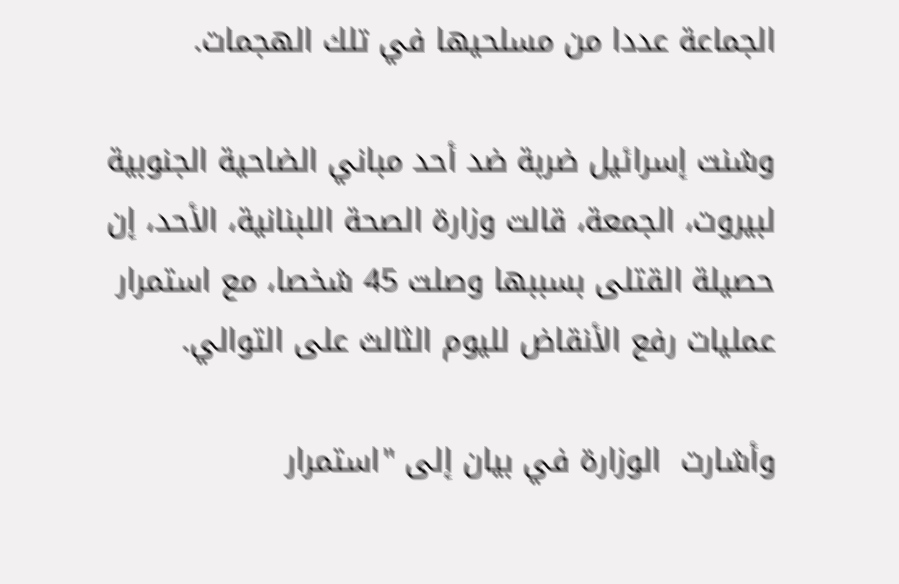الجماعة عددا من مسلحيها في تلك الهجمات.

وشنت إسرائيل ضربة ضد أحد مباني الضاحية الجنوبية لبيروت، الجمعة، قالت وزارة الصحة اللبنانية، الأحد، إن حصيلة القتلى بسببها وصلت 45 شخصا، مع استمرار عمليات رفع الأنقاض لليوم الثالث على التوالي.

وأشارت  الوزارة في بيان إلى "استمرار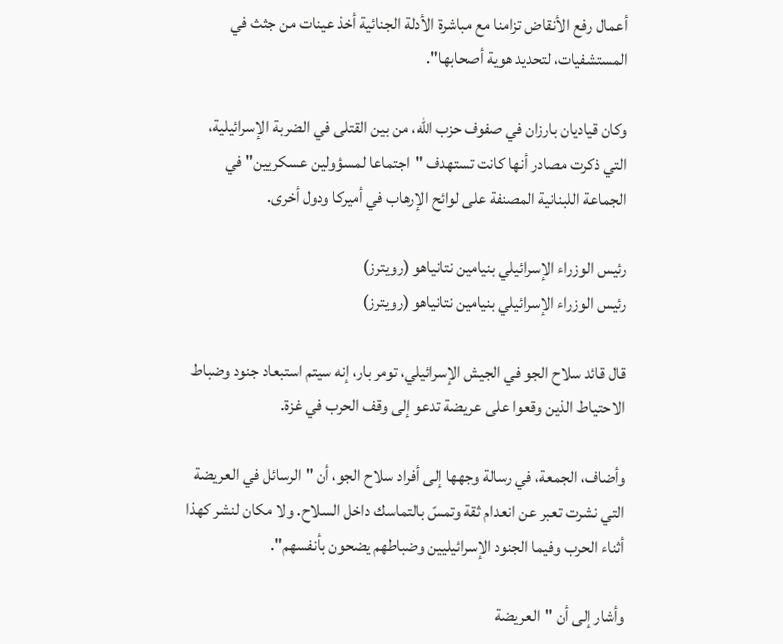أعمال رفع الأنقاض تزامنا مع مباشرة الأدلة الجنائية أخذ عينات من جثث في المستشفيات، لتحديد هوية أصحابها".

وكان قياديان بارزان في صفوف حزب الله، من بين القتلى في الضربة الإسرائيلية، التي ذكرت مصادر أنها كانت تستهدف "اجتماعا لمسؤولين عسكريين" في الجماعة اللبنانية المصنفة على لوائح الإرهاب في أميركا ودول أخرى.

رئيس الوزراء الإسرائيلي بنيامين نتانياهو (رويترز)
رئيس الوزراء الإسرائيلي بنيامين نتانياهو (رويترز)

قال قائد سلاح الجو في الجيش الإسرائيلي، تومر بار، إنه سيتم استبعاد جنود وضباط الاحتياط الذين وقعوا على عريضة تدعو إلى وقف الحرب في غزة.

وأضاف، الجمعة، في رسالة وجهها إلى أفراد سلاح الجو، أن "الرسائل في العريضة التي نشرت تعبر عن انعدام ثقة وتمسّ بالتماسك داخل السلاح. ولا مكان لنشر كهذا أثناء الحرب وفيما الجنود الإسرائيليين وضباطهم يضحون بأنفسهم".

وأشار إلى أن "العريضة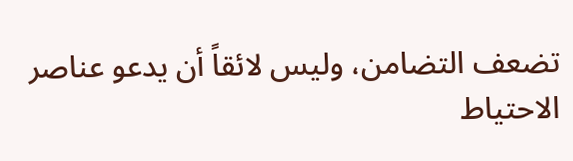تضعف التضامن، وليس لائقاً أن يدعو عناصر الاحتياط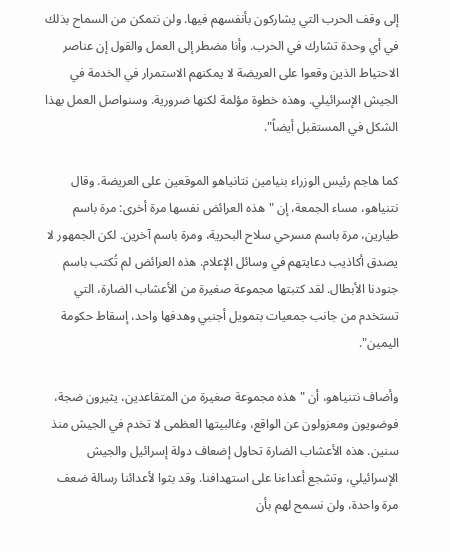إلى وقف الحرب التي يشاركون بأنفسهم فيها. ولن نتمكن من السماح بذلك في أي وحدة تشارك في الحرب. وأنا مضطر إلى العمل والقول إن عناصر الاحتياط الذين وقعوا على العريضة لا يمكنهم الاستمرار في الخدمة في الجيش الإسرائيلي. وهذه خطوة مؤلمة لكنها ضرورية. وسنواصل العمل بهذا الشكل في المستقبل أيضاً".

كما هاجم رئيس الوزراء بنيامين نتانياهو الموقعين على العريضة. وقال نتنياهو، مساء الجمعة، إن "هذه العرائض نفسها مرة أخرى: مرة باسم طيارين، مرة باسم مسرحي سلاح البحرية، ومرة باسم آخرين. لكن الجمهور لا يصدق أكاذيب دعايتهم في وسائل الإعلام. هذه العرائض لم تُكتب باسم جنودنا الأبطال. لقد كتبتها مجموعة صغيرة من الأعشاب الضارة، التي تستخدم من جانب جمعيات بتمويل أجنبي وهدفها واحد، إسقاط حكومة اليمين".

وأضاف نتنياهو، أن "هذه مجموعة صغيرة من المتقاعدين، يثيرون ضجة، فوضويون ومعزولون عن الواقع، وغالبيتها العظمى لا تخدم في الجيش منذ سنين. هذه الأعشاب الضارة تحاول إضعاف دولة إسرائيل والجيش الإسرائيلي، وتشجع أعداءنا على استهدافنا. وقد بثوا لأعدائنا رسالة ضعف مرة واحدة، ولن نسمح لهم بأن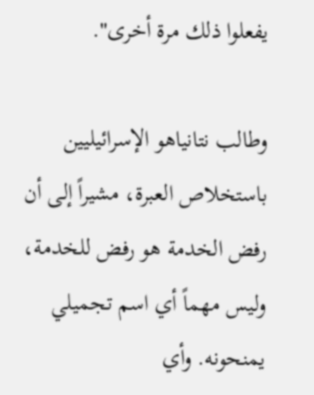يفعلوا ذلك مرة أخرى".

وطالب نتانياهو الإسرائيليين باستخلاص العبرة، مشيراً إلى أن رفض الخدمة هو رفض للخدمة، وليس مهماً أي اسم تجميلي يمنحونه. وأي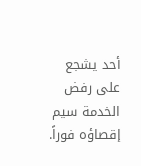أحد يشجع على رفض الخدمة سيم إقصاؤه فوراً.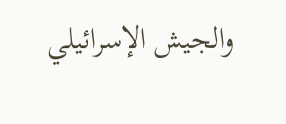والجيش الإسرائيلي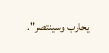يحارب وسينتصر".